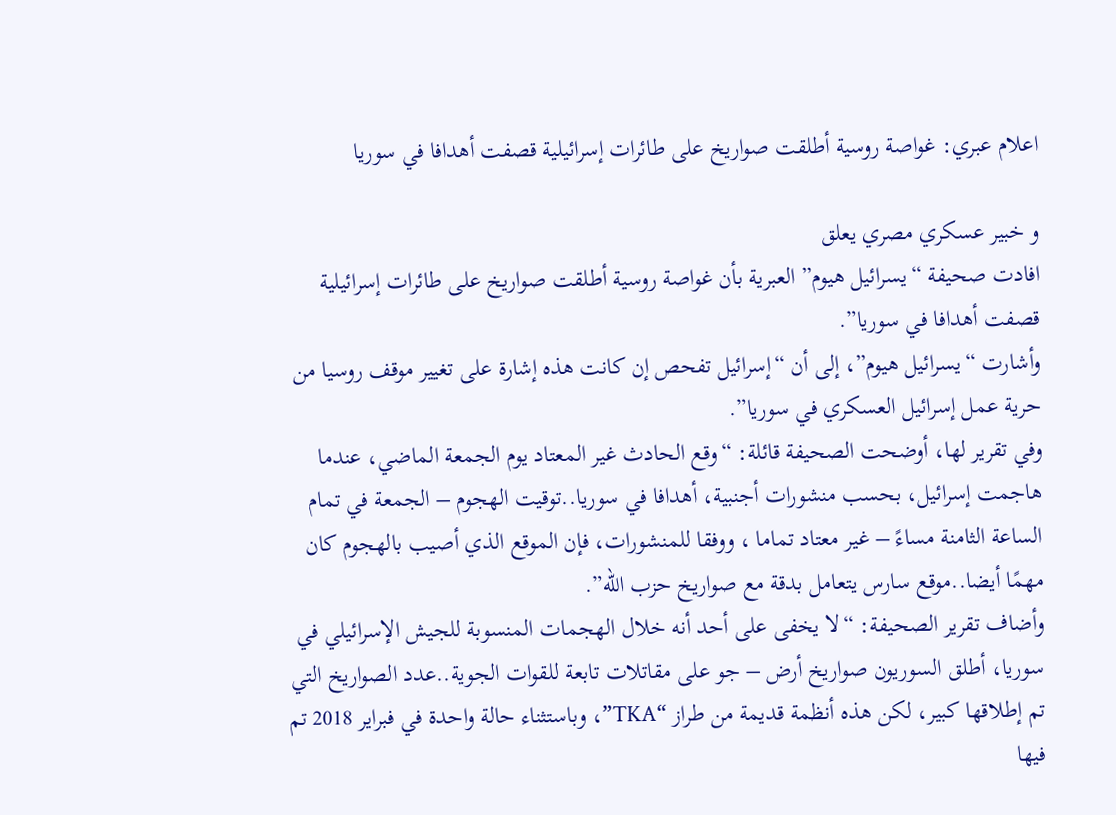اعلام عبري: غواصة روسية أطلقت صواريخ على طائرات إسرائيلية قصفت أهدافا في سوريا

و خبير عسكري مصري يعلق
افادت صحيفة “يسرائيل هيوم” العبرية بأن غواصة روسية أطلقت صواريخ على طائرات إسرائيلية قصفت أهدافا في سوريا”.
وأشارت “يسرائيل هيوم”، إلى أن “إسرائيل تفحص إن كانت هذه إشارة على تغيير موقف روسيا من حرية عمل إسرائيل العسكري في سوريا”.
وفي تقرير لها، أوضحت الصحيفة قائلة: “وقع الحادث غير المعتاد يوم الجمعة الماضي، عندما هاجمت إسرائيل، بحسب منشورات أجنبية، أهدافا في سوريا..توقيت الهجوم – الجمعة في تمام الساعة الثامنة مساءً – غير معتاد تماما ، ووفقا للمنشورات، فإن الموقع الذي أصيب بالهجوم كان مهمًا أيضا..موقع سارس يتعامل بدقة مع صواريخ حزب الله”.
وأضاف تقرير الصحيفة: “لا يخفى على أحد أنه خلال الهجمات المنسوبة للجيش الإسرائيلي في سوريا، أطلق السوريون صواريخ أرض – جو على مقاتلات تابعة للقوات الجوية..عدد الصواريخ التي تم إطلاقها كبير، لكن هذه أنظمة قديمة من طراز “TKA”، وباستثناء حالة واحدة في فبراير 2018 تم فيها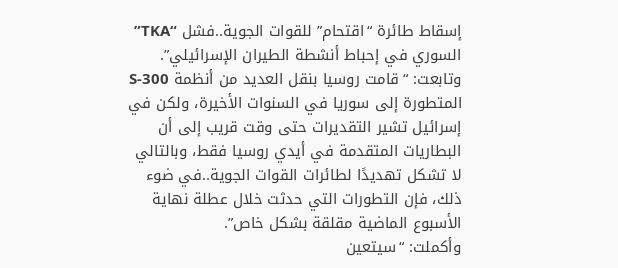إسقاط طائرة “اقتحام” للقوات الجوية..فشل “TKA” السوري في إحباط أنشطة الطيران الإسرائيلي”.
وتابعت: “قامت روسيا بنقل العديد من أنظمة S-300 المتطورة إلى سوريا في السنوات الأخيرة، ولكن في إسرائيل تشير التقديرات حتى وقت قريب إلى أن البطاريات المتقدمة في أيدي روسيا فقط، وبالتالي لا تشكل تهديدًا لطائرات القوات الجوية..في ضوء ذلك، فإن التطورات التي حدثت خلال عطلة نهاية الأسبوع الماضية مقلقة بشكل خاص”.
وأكملت: “سيتعين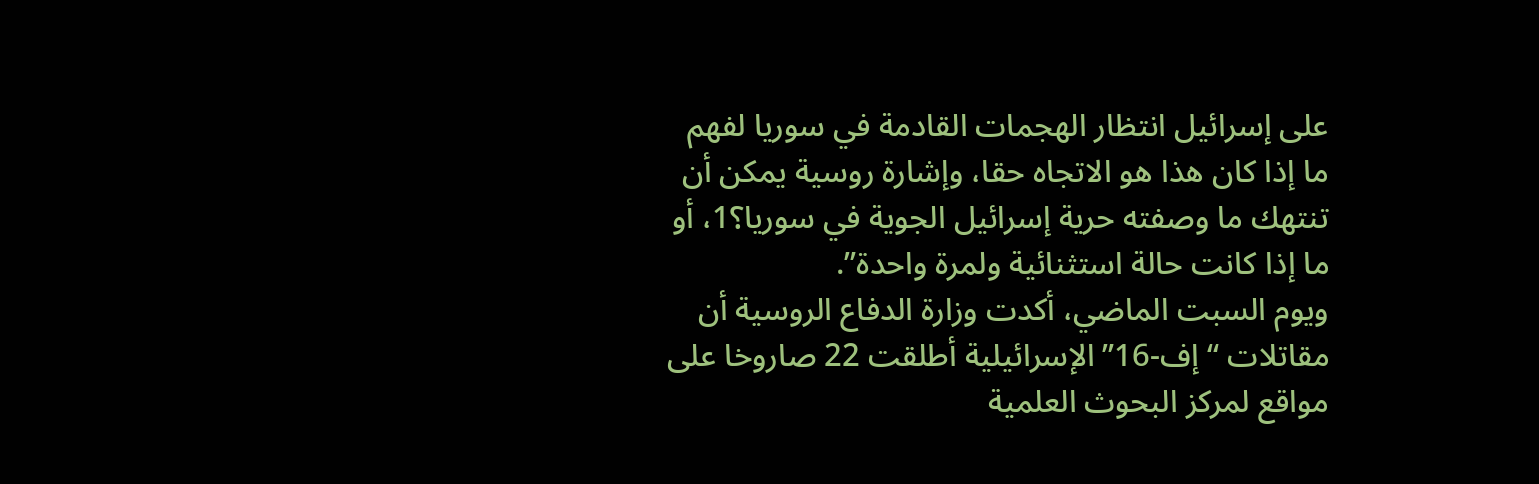على إسرائيل انتظار الهجمات القادمة في سوريا لفهم ما إذا كان هذا هو الاتجاه حقا، وإشارة روسية يمكن أن تنتهك ما وصفته حرية إسرائيل الجوية في سوريا؟1، أو ما إذا كانت حالة استثنائية ولمرة واحدة”.
ويوم السبت الماضي، أكدت وزارة الدفاع الروسية أن مقاتلات “إف-16” الإسرائيلية أطلقت 22 صاروخا على مواقع لمركز البحوث العلمية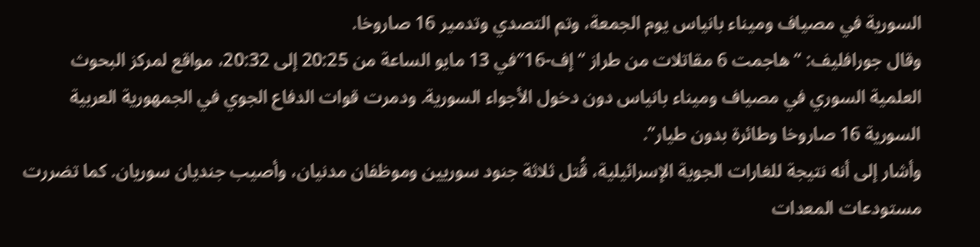السورية في مصياف وميناء بانياس يوم الجمعة، وتم التصدي وتدمير 16 صاروخا.
وقال جورافليف: “هاجمت 6 مقاتلات من طراز “إف-16″في 13 مايو الساعة من 20:25 إلى 20:32، مواقع لمركز البحوث العلمية السوري في مصياف وميناء بانياس دون دخول الأجواء السورية. ودمرت قوات الدفاع الجوي في الجمهورية العربية السورية 16 صاروخا وطائرة بدون طيار”.
وأشار إلى أنه نتيجة للغارات الجوية الإسرائيلية، قُتل ثلاثة جنود سوريين وموظفان مدنيان، وأصيب جنديان سوريان. كما تضررت مستودعات المعدات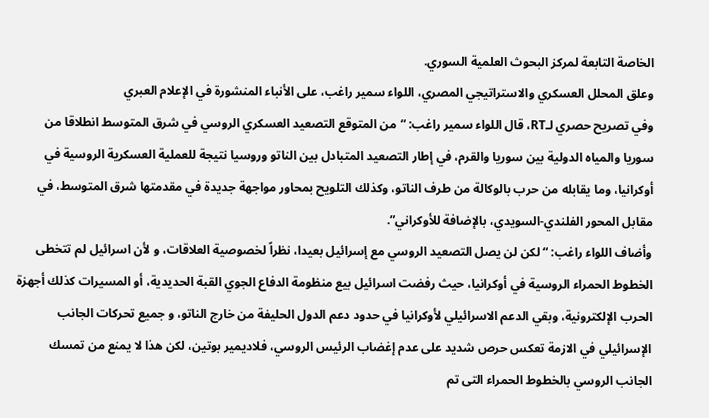الخاصة التابعة لمركز البحوث العلمية السوري.
وعلق المحلل العسكري والاستراتيجي المصري، اللواء سمير راغب، على الأنباء المنشورة في الإعلام العبري
وفي تصريح حصري لـRT، قال اللواء سمير راغب: “من المتوقع التصعيد العسكري الروسي في شرق المتوسط انطلاقا من سوريا والمياه الدولية بين سوريا والقرم، في إطار التصعيد المتبادل بين الناتو وروسيا نتيجة للعملية العسكرية الروسية في أوكرانيا، وما يقابله من حرب بالوكالة من طرف الناتو، وكذلك التلويح بمحاور مواجهة جديدة في مقدمتها شرق المتوسط، في مقابل المحور الفلندي-السويدي، بالإضافة للأوكراني”.
وأضاف اللواء راغب: “لكن لن يصل التصعيد الروسي مع إسرائيل بعيدا، نظراً لخصوصية العلاقات، و لأن اسرائيل لم تتخطى الخطوط الحمراء الروسية في أوكرانيا، حيث رفضت اسرائيل بيع منظومة الدفاع الجوي القبة الحديدية، أو المسيرات كذلك أجهزة الحرب الإلكترونية، وبقي الدعم الاسرائيلي لأوكرانيا في حدود دعم الدول الحليفة من خارج الناتو، و جميع تحركات الجانب الإسرائيلي في الازمة تعكس حرص شديد على عدم إغضاب الرئيس الروسي، فلاديمير بوتين، لكن هذا لا يمنع من تمسك الجانب الروسي بالخطوط الحمراء التى تم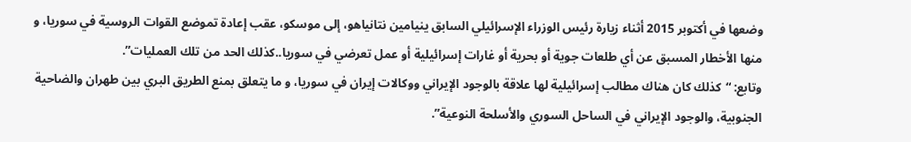وضعها في أكتوبر 2015 أثناء زيارة رئيس الوزراء الإسرائيلي السابق ينيامين نتانياهو، إلى موسكو، عقب إعادة تموضع القوات الروسية في سوريا، و منها الأخطار المسبق عن أي طلعات جوية أو بحرية أو غارات إسرائيلية أو عمل تعرضي في سوريا..كذلك الحد من تلك العمليات”.
وتابع: “كذلك كان هناك مطالب إسرائيلية لها علاقة بالوجود الإيراني ووكالات إيران في سوريا، و ما يتعلق بمنع الطريق البري بين طهران والضاحية الجنوبية، والوجود الإيراني في الساحل السوري والأسلحة النوعية”.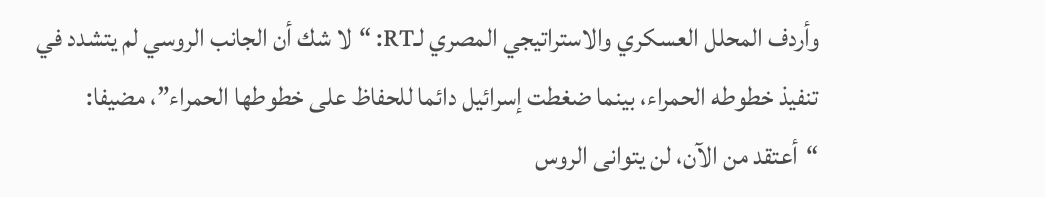وأردف المحلل العسكري والاستراتيجي المصري لـRT: “لا شك أن الجانب الروسي لم يتشدد في تنفيذ خطوطه الحمراء، بينما ضغطت إسرائيل دائما للحفاظ على خطوطها الحمراء”، مضيفا: “أعتقد من الآن، لن يتوانى الروس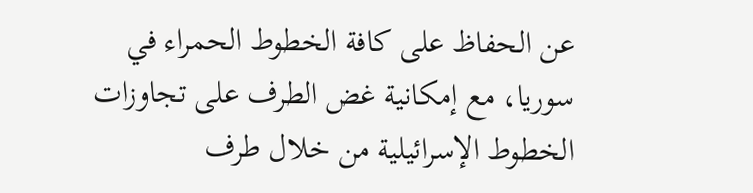عن الحفاظ على كافة الخطوط الحمراء في سوريا، مع إمكانية غض الطرف على تجاوزات الخطوط الإسرائيلية من خلال طرف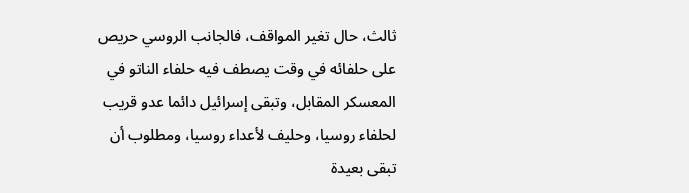ثالث، حال تغير المواقف، فالجانب الروسي حريص على حلفائه في وقت يصطف فيه حلفاء الناتو في المعسكر المقابل، وتبقى إسرائيل دائما عدو قريب لحلفاء روسيا، وحليف لأعداء روسيا، ومطلوب أن تبقى بعيدة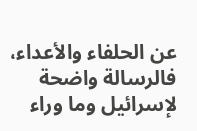عن الحلفاء والأعداء، فالرسالة واضحة لإسرائيل وما وراء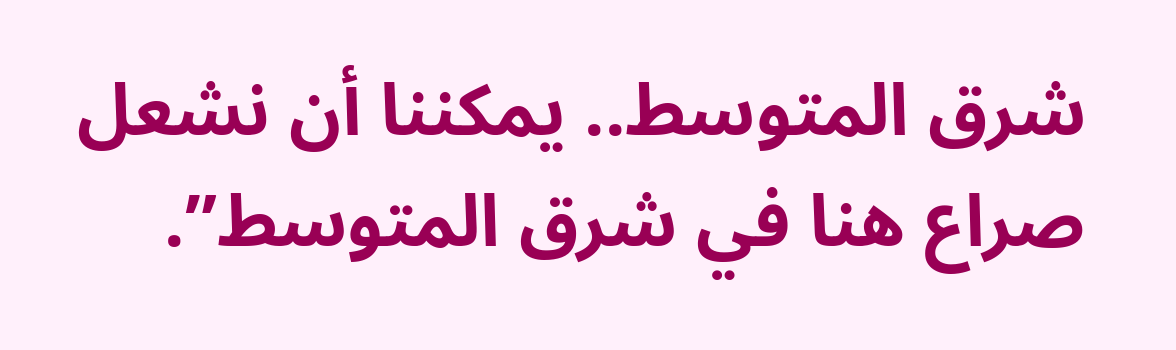شرق المتوسط.. يمكننا أن نشعل صراع هنا في شرق المتوسط”.